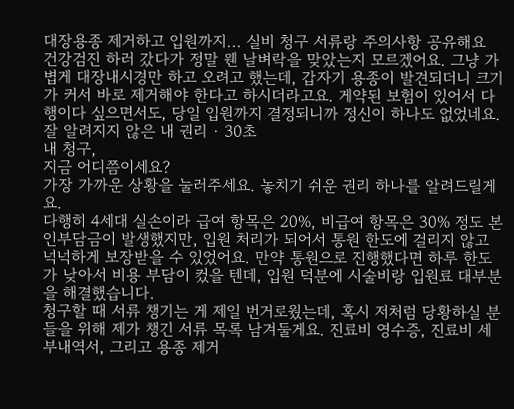대장용종 제거하고 입원까지... 실비 청구 서류랑 주의사항 공유해요
건강검진 하러 갔다가 정말 웬 날벼락을 맞았는지 모르겠어요. 그냥 가볍게 대장내시경만 하고 오려고 했는데, 갑자기 용종이 발견되더니 크기가 커서 바로 제거해야 한다고 하시더라고요. 게약된 보험이 있어서 다행이다 싶으면서도, 당일 입원까지 결정되니까 정신이 하나도 없었네요.
잘 알려지지 않은 내 권리 · 30초
내 청구,
지금 어디쯤이세요?
가장 가까운 상황을 눌러주세요. 놓치기 쉬운 권리 하나를 알려드릴게요.
다행히 4세대 실손이라 급여 항목은 20%, 비급여 항목은 30% 정도 본인부담금이 발생했지만, 입원 처리가 되어서 통원 한도에 걸리지 않고 넉넉하게 보장받을 수 있었어요. 만약 통원으로 진행했다면 하루 한도가 낮아서 비용 부담이 컸을 텐데, 입원 덕분에 시술비랑 입원료 대부분을 해결했습니다.
청구할 때 서류 챙기는 게 제일 번거로웠는데, 혹시 저처럼 당황하실 분들을 위해 제가 챙긴 서류 목록 남겨둘게요. 진료비 영수증, 진료비 세부내역서, 그리고 용종 제거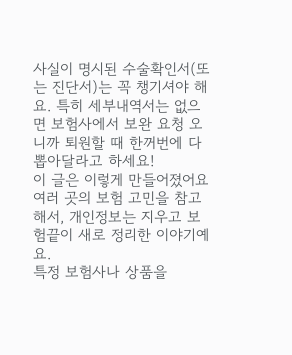사실이 명시된 수술확인서(또는 진단서)는 꼭 챙기셔야 해요. 특히 세부내역서는 없으면 보험사에서 보완 요청 오니까 퇴원할 때 한꺼번에 다 뽑아달라고 하세요!
이 글은 이렇게 만들어졌어요
여러 곳의 보험 고민을 참고해서, 개인정보는 지우고 보험끝이 새로 정리한 이야기예요.
특정 보험사나 상품을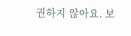권하지 않아요. 보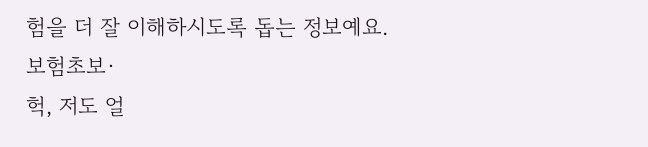험을 더 잘 이해하시도록 돕는 정보예요.
보험초보·
헉, 저도 얼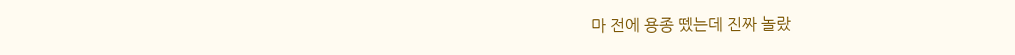마 전에 용종 뗐는데 진짜 놀랐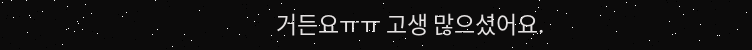거든요ㅠㅠ 고생 많으셨어요.